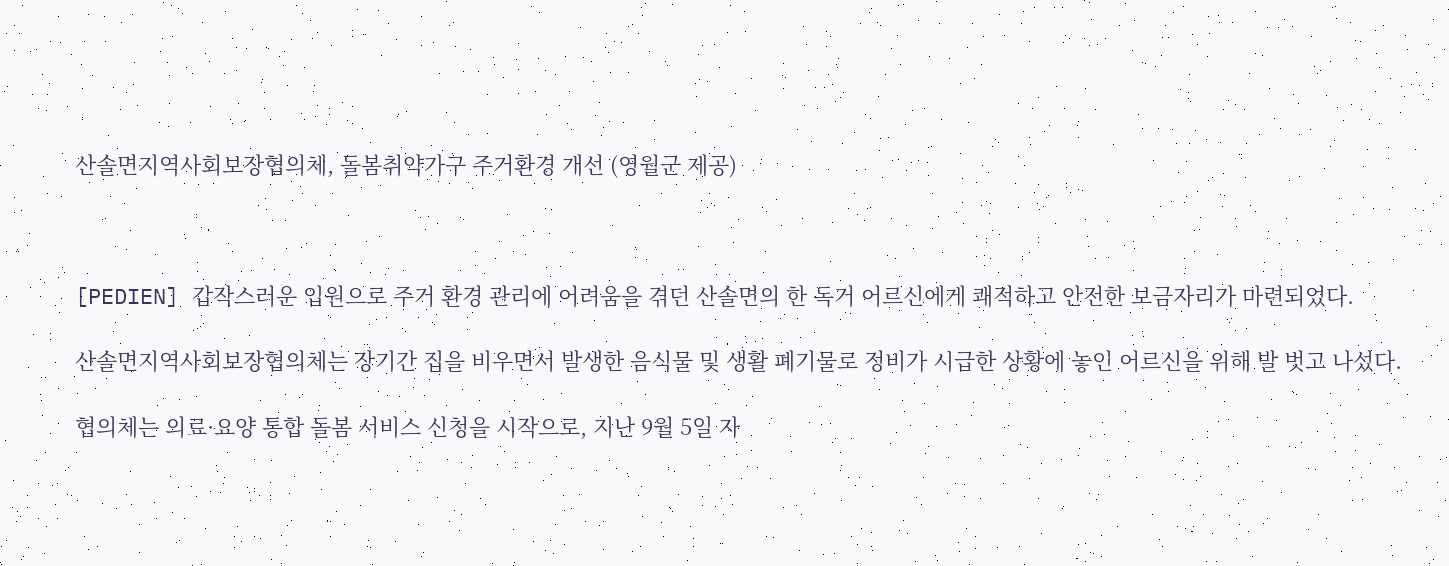산솔면지역사회보장협의체, 돌봄취약가구 주거환경 개선 (영월군 제공)



[PEDIEN] 갑작스러운 입원으로 주거 환경 관리에 어려움을 겪던 산솔면의 한 독거 어르신에게 쾌적하고 안전한 보금자리가 마련되었다.

산솔면지역사회보장협의체는 장기간 집을 비우면서 발생한 음식물 및 생활 폐기물로 정비가 시급한 상황에 놓인 어르신을 위해 발 벗고 나섰다.

협의체는 의료·요양 통합 돌봄 서비스 신청을 시작으로, 지난 9월 5일 자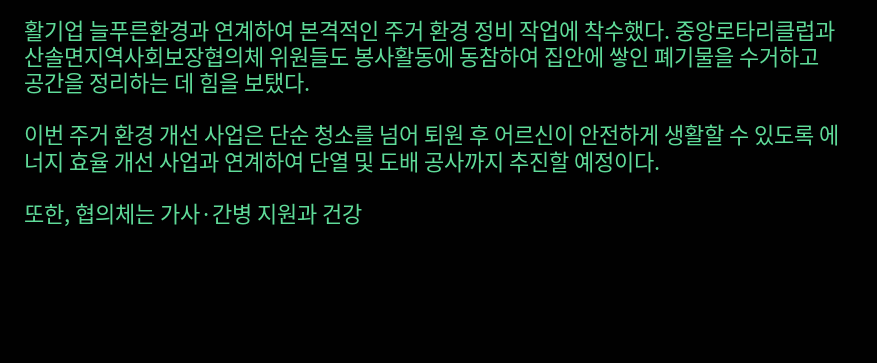활기업 늘푸른환경과 연계하여 본격적인 주거 환경 정비 작업에 착수했다. 중앙로타리클럽과 산솔면지역사회보장협의체 위원들도 봉사활동에 동참하여 집안에 쌓인 폐기물을 수거하고 공간을 정리하는 데 힘을 보탰다.

이번 주거 환경 개선 사업은 단순 청소를 넘어 퇴원 후 어르신이 안전하게 생활할 수 있도록 에너지 효율 개선 사업과 연계하여 단열 및 도배 공사까지 추진할 예정이다.

또한, 협의체는 가사·간병 지원과 건강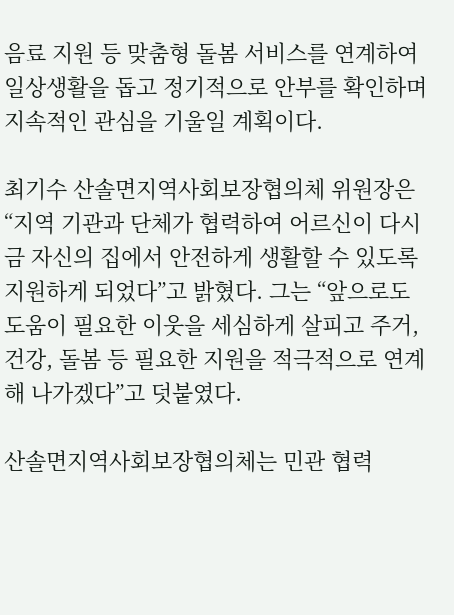음료 지원 등 맞춤형 돌봄 서비스를 연계하여 일상생활을 돕고 정기적으로 안부를 확인하며 지속적인 관심을 기울일 계획이다.

최기수 산솔면지역사회보장협의체 위원장은 “지역 기관과 단체가 협력하여 어르신이 다시금 자신의 집에서 안전하게 생활할 수 있도록 지원하게 되었다”고 밝혔다. 그는 “앞으로도 도움이 필요한 이웃을 세심하게 살피고 주거, 건강, 돌봄 등 필요한 지원을 적극적으로 연계해 나가겠다”고 덧붙였다.

산솔면지역사회보장협의체는 민관 협력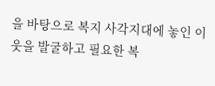을 바탕으로 복지 사각지대에 놓인 이웃을 발굴하고 필요한 복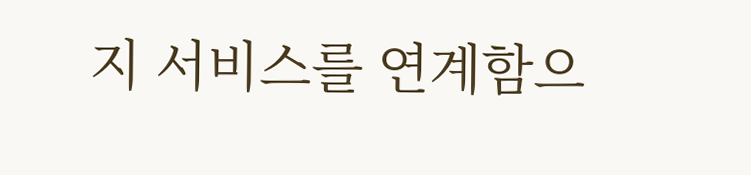지 서비스를 연계함으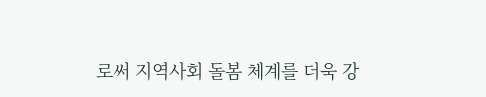로써 지역사회 돌봄 체계를 더욱 강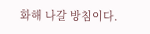화해 나갈 방침이다.